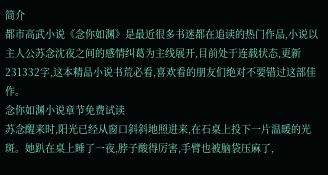简介
都市高武小说《念你如渊》是最近很多书迷都在追读的热门作品,小说以主人公苏念沈夜之间的感情纠葛为主线展开,目前处于连载状态,更新231332字,这本精品小说书荒必看,喜欢看的朋友们绝对不要错过这部佳作。
念你如渊小说章节免费试读
苏念醒来时,阳光已经从窗口斜斜地照进来,在石桌上投下一片温暖的光斑。她趴在桌上睡了一夜,脖子酸得厉害,手臂也被脑袋压麻了,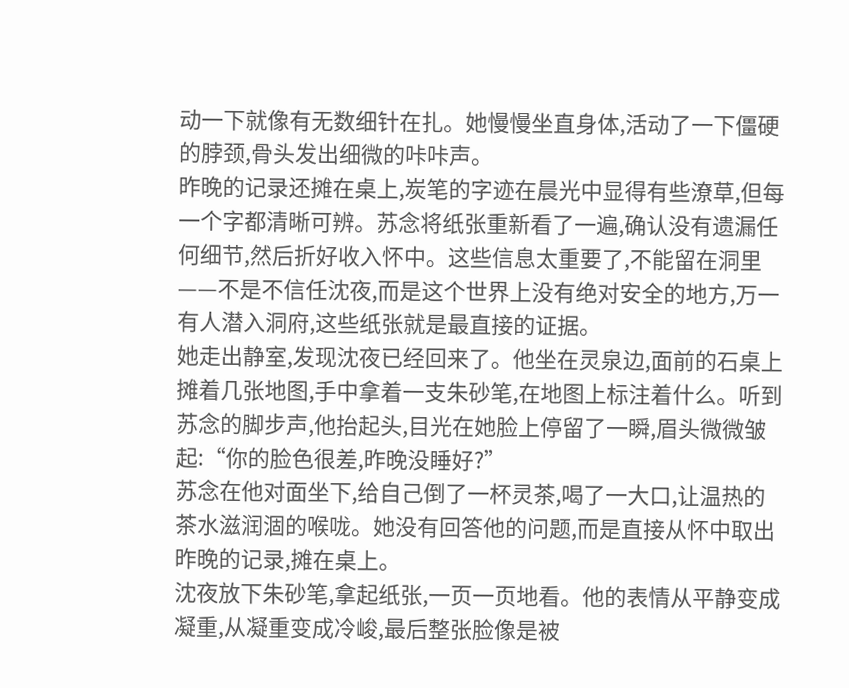动一下就像有无数细针在扎。她慢慢坐直身体,活动了一下僵硬的脖颈,骨头发出细微的咔咔声。
昨晚的记录还摊在桌上,炭笔的字迹在晨光中显得有些潦草,但每一个字都清晰可辨。苏念将纸张重新看了一遍,确认没有遗漏任何细节,然后折好收入怀中。这些信息太重要了,不能留在洞里——不是不信任沈夜,而是这个世界上没有绝对安全的地方,万一有人潜入洞府,这些纸张就是最直接的证据。
她走出静室,发现沈夜已经回来了。他坐在灵泉边,面前的石桌上摊着几张地图,手中拿着一支朱砂笔,在地图上标注着什么。听到苏念的脚步声,他抬起头,目光在她脸上停留了一瞬,眉头微微皱起:“你的脸色很差,昨晚没睡好?”
苏念在他对面坐下,给自己倒了一杯灵茶,喝了一大口,让温热的茶水滋润涸的喉咙。她没有回答他的问题,而是直接从怀中取出昨晚的记录,摊在桌上。
沈夜放下朱砂笔,拿起纸张,一页一页地看。他的表情从平静变成凝重,从凝重变成冷峻,最后整张脸像是被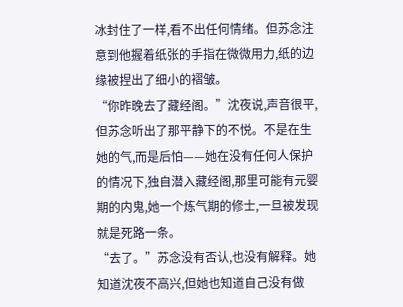冰封住了一样,看不出任何情绪。但苏念注意到他握着纸张的手指在微微用力,纸的边缘被捏出了细小的褶皱。
“你昨晚去了藏经阁。”沈夜说,声音很平,但苏念听出了那平静下的不悦。不是在生她的气,而是后怕——她在没有任何人保护的情况下,独自潜入藏经阁,那里可能有元婴期的内鬼,她一个炼气期的修士,一旦被发现就是死路一条。
“去了。”苏念没有否认,也没有解释。她知道沈夜不高兴,但她也知道自己没有做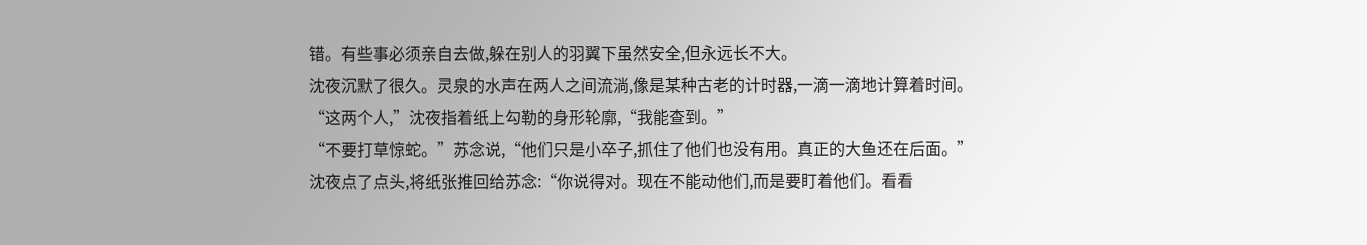错。有些事必须亲自去做,躲在别人的羽翼下虽然安全,但永远长不大。
沈夜沉默了很久。灵泉的水声在两人之间流淌,像是某种古老的计时器,一滴一滴地计算着时间。
“这两个人,”沈夜指着纸上勾勒的身形轮廓,“我能查到。”
“不要打草惊蛇。”苏念说,“他们只是小卒子,抓住了他们也没有用。真正的大鱼还在后面。”
沈夜点了点头,将纸张推回给苏念:“你说得对。现在不能动他们,而是要盯着他们。看看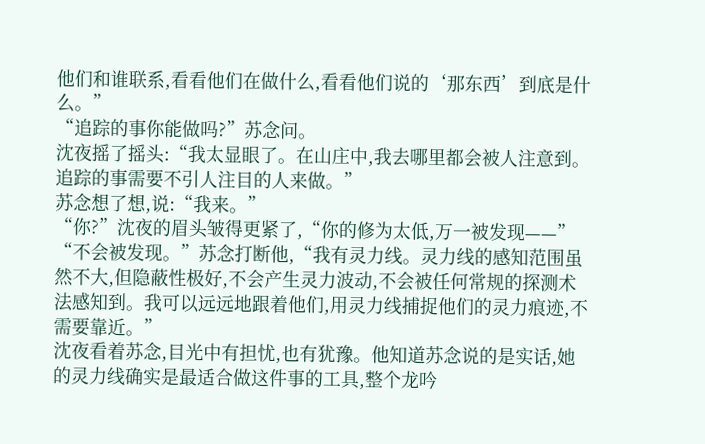他们和谁联系,看看他们在做什么,看看他们说的‘那东西’到底是什么。”
“追踪的事你能做吗?”苏念问。
沈夜摇了摇头:“我太显眼了。在山庄中,我去哪里都会被人注意到。追踪的事需要不引人注目的人来做。”
苏念想了想,说:“我来。”
“你?”沈夜的眉头皱得更紧了,“你的修为太低,万一被发现——”
“不会被发现。”苏念打断他,“我有灵力线。灵力线的感知范围虽然不大,但隐蔽性极好,不会产生灵力波动,不会被任何常规的探测术法感知到。我可以远远地跟着他们,用灵力线捕捉他们的灵力痕迹,不需要靠近。”
沈夜看着苏念,目光中有担忧,也有犹豫。他知道苏念说的是实话,她的灵力线确实是最适合做这件事的工具,整个龙吟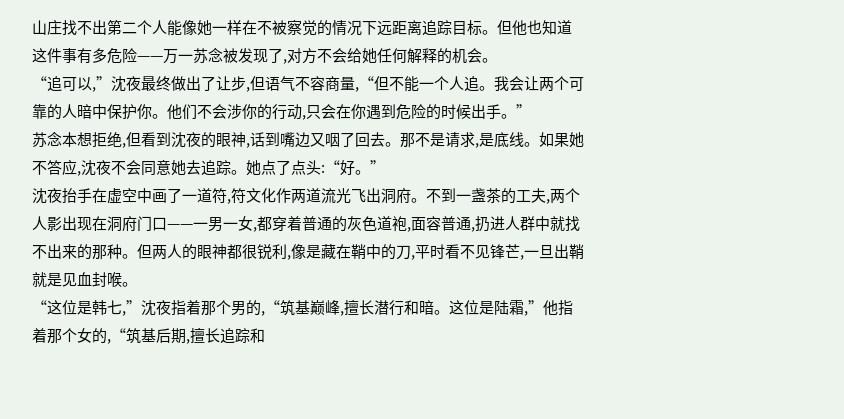山庄找不出第二个人能像她一样在不被察觉的情况下远距离追踪目标。但他也知道这件事有多危险——万一苏念被发现了,对方不会给她任何解释的机会。
“追可以,”沈夜最终做出了让步,但语气不容商量,“但不能一个人追。我会让两个可靠的人暗中保护你。他们不会涉你的行动,只会在你遇到危险的时候出手。”
苏念本想拒绝,但看到沈夜的眼神,话到嘴边又咽了回去。那不是请求,是底线。如果她不答应,沈夜不会同意她去追踪。她点了点头:“好。”
沈夜抬手在虚空中画了一道符,符文化作两道流光飞出洞府。不到一盏茶的工夫,两个人影出现在洞府门口——一男一女,都穿着普通的灰色道袍,面容普通,扔进人群中就找不出来的那种。但两人的眼神都很锐利,像是藏在鞘中的刀,平时看不见锋芒,一旦出鞘就是见血封喉。
“这位是韩七,”沈夜指着那个男的,“筑基巅峰,擅长潜行和暗。这位是陆霜,”他指着那个女的,“筑基后期,擅长追踪和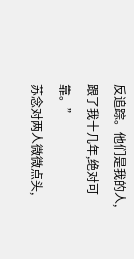反追踪。他们是我的人,跟了我十几年,绝对可靠。”
苏念对两人微微点头,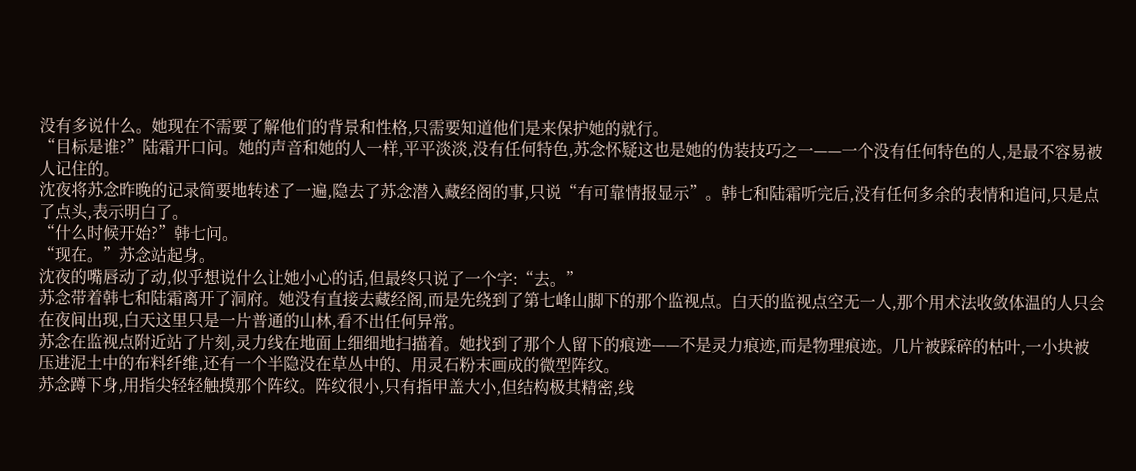没有多说什么。她现在不需要了解他们的背景和性格,只需要知道他们是来保护她的就行。
“目标是谁?”陆霜开口问。她的声音和她的人一样,平平淡淡,没有任何特色,苏念怀疑这也是她的伪装技巧之一——一个没有任何特色的人,是最不容易被人记住的。
沈夜将苏念昨晚的记录简要地转述了一遍,隐去了苏念潜入藏经阁的事,只说“有可靠情报显示”。韩七和陆霜听完后,没有任何多余的表情和追问,只是点了点头,表示明白了。
“什么时候开始?”韩七问。
“现在。”苏念站起身。
沈夜的嘴唇动了动,似乎想说什么让她小心的话,但最终只说了一个字:“去。”
苏念带着韩七和陆霜离开了洞府。她没有直接去藏经阁,而是先绕到了第七峰山脚下的那个监视点。白天的监视点空无一人,那个用术法收敛体温的人只会在夜间出现,白天这里只是一片普通的山林,看不出任何异常。
苏念在监视点附近站了片刻,灵力线在地面上细细地扫描着。她找到了那个人留下的痕迹——不是灵力痕迹,而是物理痕迹。几片被踩碎的枯叶,一小块被压进泥土中的布料纤维,还有一个半隐没在草丛中的、用灵石粉末画成的微型阵纹。
苏念蹲下身,用指尖轻轻触摸那个阵纹。阵纹很小,只有指甲盖大小,但结构极其精密,线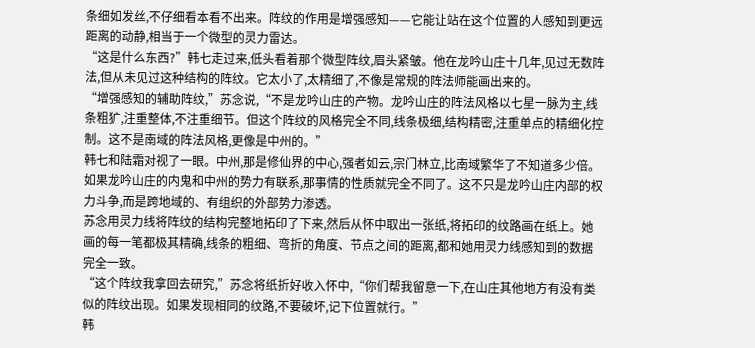条细如发丝,不仔细看本看不出来。阵纹的作用是增强感知——它能让站在这个位置的人感知到更远距离的动静,相当于一个微型的灵力雷达。
“这是什么东西?”韩七走过来,低头看着那个微型阵纹,眉头紧皱。他在龙吟山庄十几年,见过无数阵法,但从未见过这种结构的阵纹。它太小了,太精细了,不像是常规的阵法师能画出来的。
“增强感知的辅助阵纹,”苏念说,“不是龙吟山庄的产物。龙吟山庄的阵法风格以七星一脉为主,线条粗犷,注重整体,不注重细节。但这个阵纹的风格完全不同,线条极细,结构精密,注重单点的精细化控制。这不是南域的阵法风格,更像是中州的。”
韩七和陆霜对视了一眼。中州,那是修仙界的中心,强者如云,宗门林立,比南域繁华了不知道多少倍。如果龙吟山庄的内鬼和中州的势力有联系,那事情的性质就完全不同了。这不只是龙吟山庄内部的权力斗争,而是跨地域的、有组织的外部势力渗透。
苏念用灵力线将阵纹的结构完整地拓印了下来,然后从怀中取出一张纸,将拓印的纹路画在纸上。她画的每一笔都极其精确,线条的粗细、弯折的角度、节点之间的距离,都和她用灵力线感知到的数据完全一致。
“这个阵纹我拿回去研究,”苏念将纸折好收入怀中,“你们帮我留意一下,在山庄其他地方有没有类似的阵纹出现。如果发现相同的纹路,不要破坏,记下位置就行。”
韩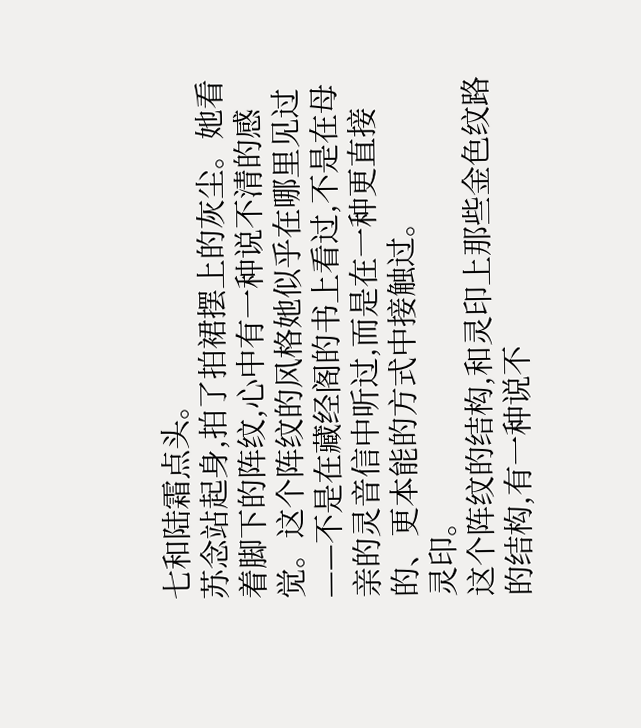七和陆霜点头。
苏念站起身,拍了拍裙摆上的灰尘。她看着脚下的阵纹,心中有一种说不清的感觉。这个阵纹的风格她似乎在哪里见过——不是在藏经阁的书上看过,不是在母亲的灵音信中听过,而是在一种更直接的、更本能的方式中接触过。
灵印。
这个阵纹的结构,和灵印上那些金色纹路的结构,有一种说不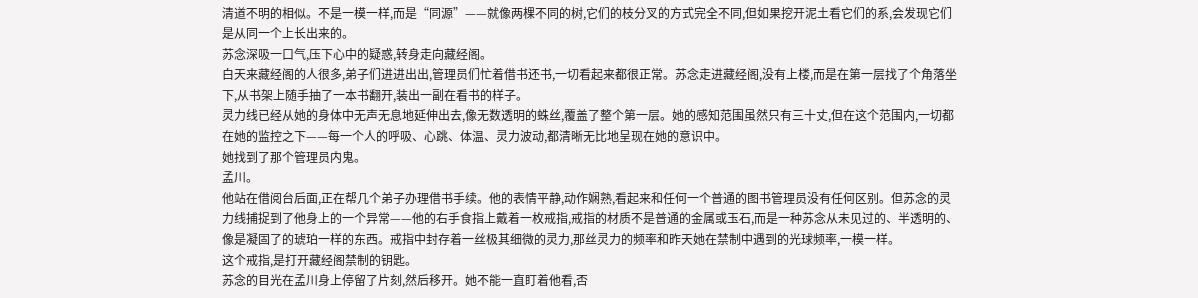清道不明的相似。不是一模一样,而是“同源”——就像两棵不同的树,它们的枝分叉的方式完全不同,但如果挖开泥土看它们的系,会发现它们是从同一个上长出来的。
苏念深吸一口气,压下心中的疑惑,转身走向藏经阁。
白天来藏经阁的人很多,弟子们进进出出,管理员们忙着借书还书,一切看起来都很正常。苏念走进藏经阁,没有上楼,而是在第一层找了个角落坐下,从书架上随手抽了一本书翻开,装出一副在看书的样子。
灵力线已经从她的身体中无声无息地延伸出去,像无数透明的蛛丝,覆盖了整个第一层。她的感知范围虽然只有三十丈,但在这个范围内,一切都在她的监控之下——每一个人的呼吸、心跳、体温、灵力波动,都清晰无比地呈现在她的意识中。
她找到了那个管理员内鬼。
孟川。
他站在借阅台后面,正在帮几个弟子办理借书手续。他的表情平静,动作娴熟,看起来和任何一个普通的图书管理员没有任何区别。但苏念的灵力线捕捉到了他身上的一个异常——他的右手食指上戴着一枚戒指,戒指的材质不是普通的金属或玉石,而是一种苏念从未见过的、半透明的、像是凝固了的琥珀一样的东西。戒指中封存着一丝极其细微的灵力,那丝灵力的频率和昨天她在禁制中遇到的光球频率,一模一样。
这个戒指,是打开藏经阁禁制的钥匙。
苏念的目光在孟川身上停留了片刻,然后移开。她不能一直盯着他看,否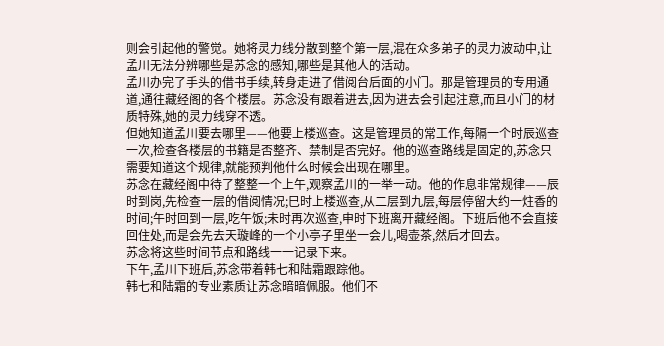则会引起他的警觉。她将灵力线分散到整个第一层,混在众多弟子的灵力波动中,让孟川无法分辨哪些是苏念的感知,哪些是其他人的活动。
孟川办完了手头的借书手续,转身走进了借阅台后面的小门。那是管理员的专用通道,通往藏经阁的各个楼层。苏念没有跟着进去,因为进去会引起注意,而且小门的材质特殊,她的灵力线穿不透。
但她知道孟川要去哪里——他要上楼巡查。这是管理员的常工作,每隔一个时辰巡查一次,检查各楼层的书籍是否整齐、禁制是否完好。他的巡查路线是固定的,苏念只需要知道这个规律,就能预判他什么时候会出现在哪里。
苏念在藏经阁中待了整整一个上午,观察孟川的一举一动。他的作息非常规律——辰时到岗,先检查一层的借阅情况;巳时上楼巡查,从二层到九层,每层停留大约一炷香的时间;午时回到一层,吃午饭;未时再次巡查,申时下班离开藏经阁。下班后他不会直接回住处,而是会先去天璇峰的一个小亭子里坐一会儿,喝壶茶,然后才回去。
苏念将这些时间节点和路线一一记录下来。
下午,孟川下班后,苏念带着韩七和陆霜跟踪他。
韩七和陆霜的专业素质让苏念暗暗佩服。他们不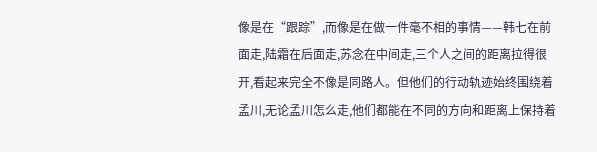像是在“跟踪”,而像是在做一件毫不相的事情——韩七在前面走,陆霜在后面走,苏念在中间走,三个人之间的距离拉得很开,看起来完全不像是同路人。但他们的行动轨迹始终围绕着孟川,无论孟川怎么走,他们都能在不同的方向和距离上保持着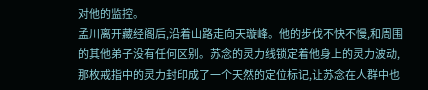对他的监控。
孟川离开藏经阁后,沿着山路走向天璇峰。他的步伐不快不慢,和周围的其他弟子没有任何区别。苏念的灵力线锁定着他身上的灵力波动,那枚戒指中的灵力封印成了一个天然的定位标记,让苏念在人群中也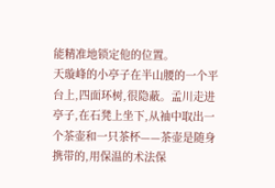能精准地锁定他的位置。
天璇峰的小亭子在半山腰的一个平台上,四面环树,很隐蔽。孟川走进亭子,在石凳上坐下,从袖中取出一个茶壶和一只茶杯——茶壶是随身携带的,用保温的术法保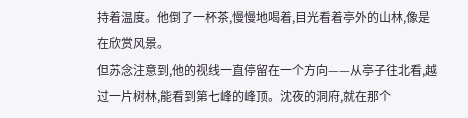持着温度。他倒了一杯茶,慢慢地喝着,目光看着亭外的山林,像是在欣赏风景。
但苏念注意到,他的视线一直停留在一个方向——从亭子往北看,越过一片树林,能看到第七峰的峰顶。沈夜的洞府,就在那个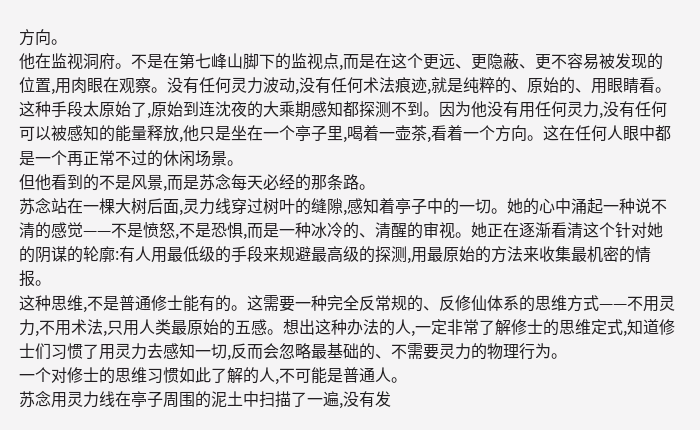方向。
他在监视洞府。不是在第七峰山脚下的监视点,而是在这个更远、更隐蔽、更不容易被发现的位置,用肉眼在观察。没有任何灵力波动,没有任何术法痕迹,就是纯粹的、原始的、用眼睛看。
这种手段太原始了,原始到连沈夜的大乘期感知都探测不到。因为他没有用任何灵力,没有任何可以被感知的能量释放,他只是坐在一个亭子里,喝着一壶茶,看着一个方向。这在任何人眼中都是一个再正常不过的休闲场景。
但他看到的不是风景,而是苏念每天必经的那条路。
苏念站在一棵大树后面,灵力线穿过树叶的缝隙,感知着亭子中的一切。她的心中涌起一种说不清的感觉——不是愤怒,不是恐惧,而是一种冰冷的、清醒的审视。她正在逐渐看清这个针对她的阴谋的轮廓:有人用最低级的手段来规避最高级的探测,用最原始的方法来收集最机密的情报。
这种思维,不是普通修士能有的。这需要一种完全反常规的、反修仙体系的思维方式——不用灵力,不用术法,只用人类最原始的五感。想出这种办法的人,一定非常了解修士的思维定式,知道修士们习惯了用灵力去感知一切,反而会忽略最基础的、不需要灵力的物理行为。
一个对修士的思维习惯如此了解的人,不可能是普通人。
苏念用灵力线在亭子周围的泥土中扫描了一遍,没有发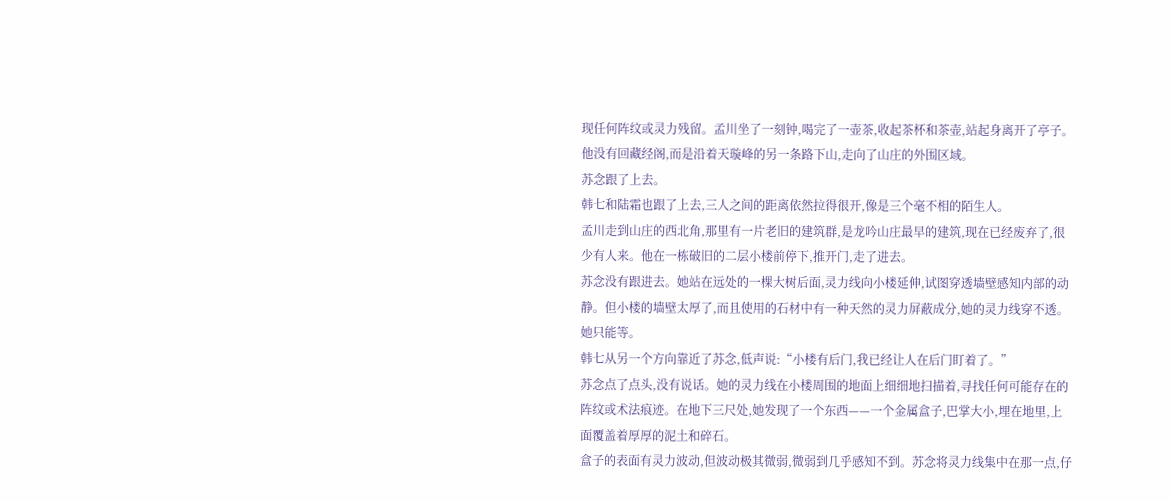现任何阵纹或灵力残留。孟川坐了一刻钟,喝完了一壶茶,收起茶杯和茶壶,站起身离开了亭子。他没有回藏经阁,而是沿着天璇峰的另一条路下山,走向了山庄的外围区域。
苏念跟了上去。
韩七和陆霜也跟了上去,三人之间的距离依然拉得很开,像是三个毫不相的陌生人。
孟川走到山庄的西北角,那里有一片老旧的建筑群,是龙吟山庄最早的建筑,现在已经废弃了,很少有人来。他在一栋破旧的二层小楼前停下,推开门,走了进去。
苏念没有跟进去。她站在远处的一棵大树后面,灵力线向小楼延伸,试图穿透墙壁感知内部的动静。但小楼的墙壁太厚了,而且使用的石材中有一种天然的灵力屏蔽成分,她的灵力线穿不透。
她只能等。
韩七从另一个方向靠近了苏念,低声说:“小楼有后门,我已经让人在后门盯着了。”
苏念点了点头,没有说话。她的灵力线在小楼周围的地面上细细地扫描着,寻找任何可能存在的阵纹或术法痕迹。在地下三尺处,她发现了一个东西——一个金属盒子,巴掌大小,埋在地里,上面覆盖着厚厚的泥土和碎石。
盒子的表面有灵力波动,但波动极其微弱,微弱到几乎感知不到。苏念将灵力线集中在那一点,仔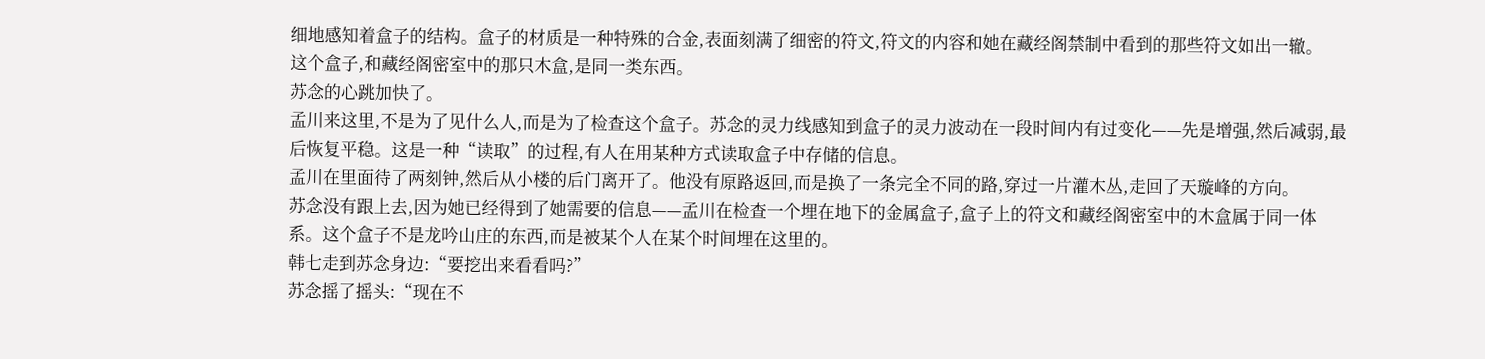细地感知着盒子的结构。盒子的材质是一种特殊的合金,表面刻满了细密的符文,符文的内容和她在藏经阁禁制中看到的那些符文如出一辙。
这个盒子,和藏经阁密室中的那只木盒,是同一类东西。
苏念的心跳加快了。
孟川来这里,不是为了见什么人,而是为了检查这个盒子。苏念的灵力线感知到盒子的灵力波动在一段时间内有过变化——先是增强,然后减弱,最后恢复平稳。这是一种“读取”的过程,有人在用某种方式读取盒子中存储的信息。
孟川在里面待了两刻钟,然后从小楼的后门离开了。他没有原路返回,而是换了一条完全不同的路,穿过一片灌木丛,走回了天璇峰的方向。
苏念没有跟上去,因为她已经得到了她需要的信息——孟川在检查一个埋在地下的金属盒子,盒子上的符文和藏经阁密室中的木盒属于同一体系。这个盒子不是龙吟山庄的东西,而是被某个人在某个时间埋在这里的。
韩七走到苏念身边:“要挖出来看看吗?”
苏念摇了摇头:“现在不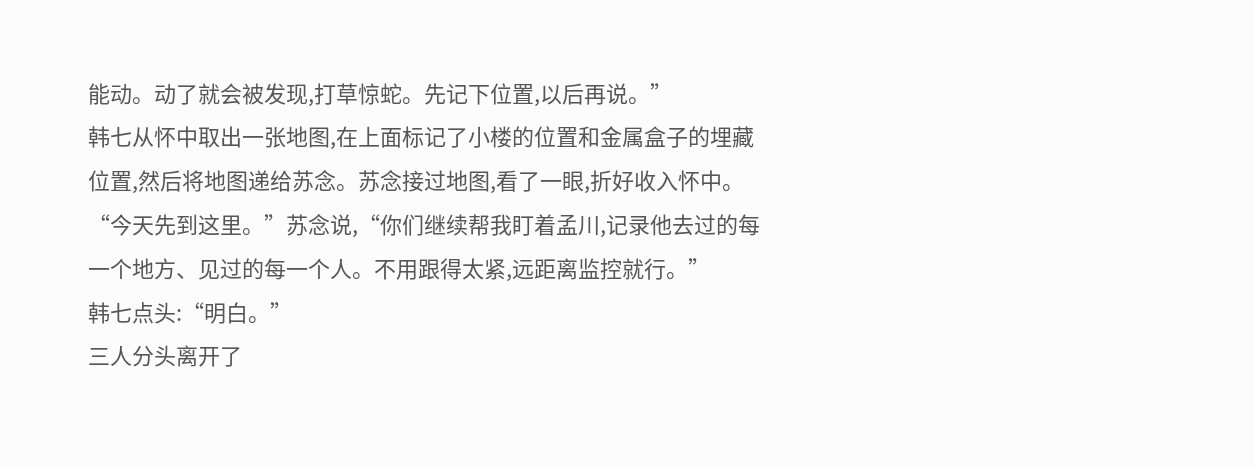能动。动了就会被发现,打草惊蛇。先记下位置,以后再说。”
韩七从怀中取出一张地图,在上面标记了小楼的位置和金属盒子的埋藏位置,然后将地图递给苏念。苏念接过地图,看了一眼,折好收入怀中。
“今天先到这里。”苏念说,“你们继续帮我盯着孟川,记录他去过的每一个地方、见过的每一个人。不用跟得太紧,远距离监控就行。”
韩七点头:“明白。”
三人分头离开了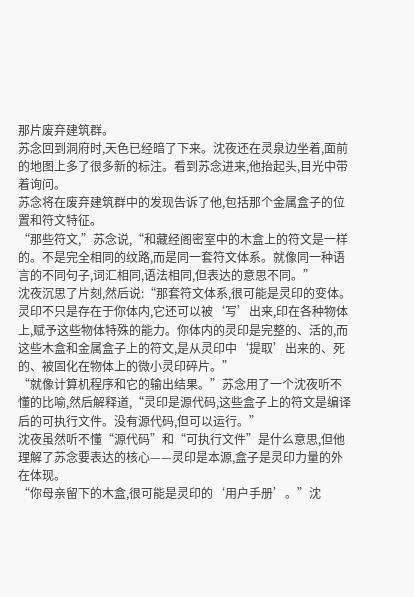那片废弃建筑群。
苏念回到洞府时,天色已经暗了下来。沈夜还在灵泉边坐着,面前的地图上多了很多新的标注。看到苏念进来,他抬起头,目光中带着询问。
苏念将在废弃建筑群中的发现告诉了他,包括那个金属盒子的位置和符文特征。
“那些符文,”苏念说,“和藏经阁密室中的木盒上的符文是一样的。不是完全相同的纹路,而是同一套符文体系。就像同一种语言的不同句子,词汇相同,语法相同,但表达的意思不同。”
沈夜沉思了片刻,然后说:“那套符文体系,很可能是灵印的变体。灵印不只是存在于你体内,它还可以被‘写’出来,印在各种物体上,赋予这些物体特殊的能力。你体内的灵印是完整的、活的,而这些木盒和金属盒子上的符文,是从灵印中‘提取’出来的、死的、被固化在物体上的微小灵印碎片。”
“就像计算机程序和它的输出结果。”苏念用了一个沈夜听不懂的比喻,然后解释道,“灵印是源代码,这些盒子上的符文是编译后的可执行文件。没有源代码,但可以运行。”
沈夜虽然听不懂“源代码”和“可执行文件”是什么意思,但他理解了苏念要表达的核心——灵印是本源,盒子是灵印力量的外在体现。
“你母亲留下的木盒,很可能是灵印的‘用户手册’。”沈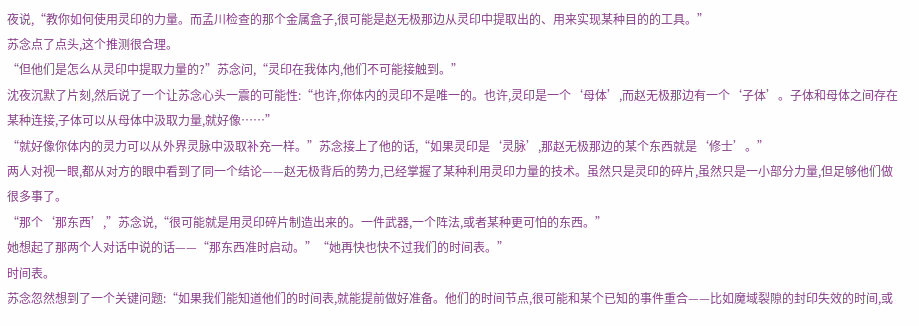夜说,“教你如何使用灵印的力量。而孟川检查的那个金属盒子,很可能是赵无极那边从灵印中提取出的、用来实现某种目的的工具。”
苏念点了点头,这个推测很合理。
“但他们是怎么从灵印中提取力量的?”苏念问,“灵印在我体内,他们不可能接触到。”
沈夜沉默了片刻,然后说了一个让苏念心头一震的可能性:“也许,你体内的灵印不是唯一的。也许,灵印是一个‘母体’,而赵无极那边有一个‘子体’。子体和母体之间存在某种连接,子体可以从母体中汲取力量,就好像……”
“就好像你体内的灵力可以从外界灵脉中汲取补充一样。”苏念接上了他的话,“如果灵印是‘灵脉’,那赵无极那边的某个东西就是‘修士’。”
两人对视一眼,都从对方的眼中看到了同一个结论——赵无极背后的势力,已经掌握了某种利用灵印力量的技术。虽然只是灵印的碎片,虽然只是一小部分力量,但足够他们做很多事了。
“那个‘那东西’,”苏念说,“很可能就是用灵印碎片制造出来的。一件武器,一个阵法,或者某种更可怕的东西。”
她想起了那两个人对话中说的话——“那东西准时启动。”“她再快也快不过我们的时间表。”
时间表。
苏念忽然想到了一个关键问题:“如果我们能知道他们的时间表,就能提前做好准备。他们的时间节点,很可能和某个已知的事件重合——比如魔域裂隙的封印失效的时间,或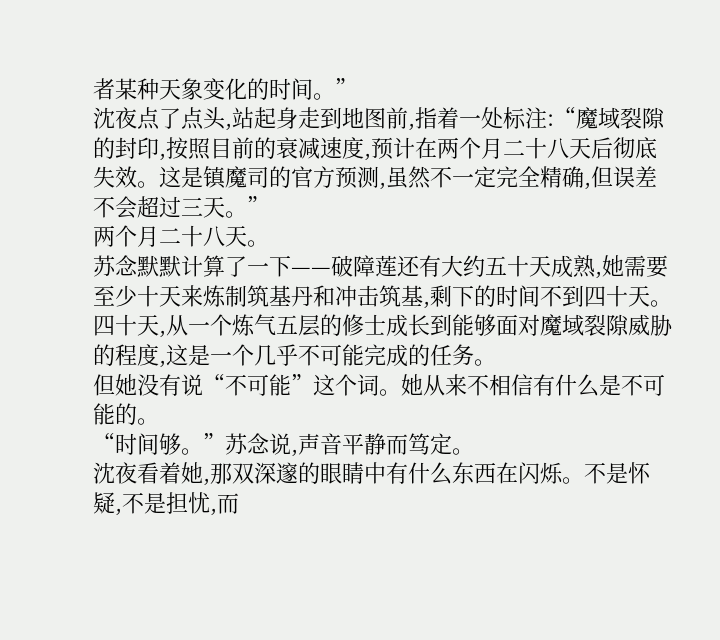者某种天象变化的时间。”
沈夜点了点头,站起身走到地图前,指着一处标注:“魔域裂隙的封印,按照目前的衰减速度,预计在两个月二十八天后彻底失效。这是镇魔司的官方预测,虽然不一定完全精确,但误差不会超过三天。”
两个月二十八天。
苏念默默计算了一下——破障莲还有大约五十天成熟,她需要至少十天来炼制筑基丹和冲击筑基,剩下的时间不到四十天。四十天,从一个炼气五层的修士成长到能够面对魔域裂隙威胁的程度,这是一个几乎不可能完成的任务。
但她没有说“不可能”这个词。她从来不相信有什么是不可能的。
“时间够。”苏念说,声音平静而笃定。
沈夜看着她,那双深邃的眼睛中有什么东西在闪烁。不是怀疑,不是担忧,而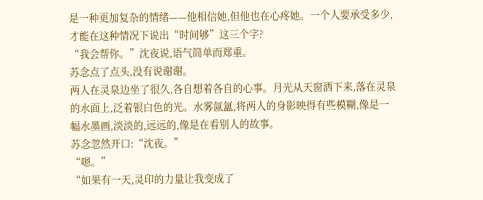是一种更加复杂的情绪——他相信她,但他也在心疼她。一个人要承受多少,才能在这种情况下说出“时间够”这三个字?
“我会帮你。”沈夜说,语气简单而郑重。
苏念点了点头,没有说谢谢。
两人在灵泉边坐了很久,各自想着各自的心事。月光从天窗洒下来,落在灵泉的水面上,泛着银白色的光。水雾氤氲,将两人的身影映得有些模糊,像是一幅水墨画,淡淡的,远远的,像是在看别人的故事。
苏念忽然开口:“沈夜。”
“嗯。”
“如果有一天,灵印的力量让我变成了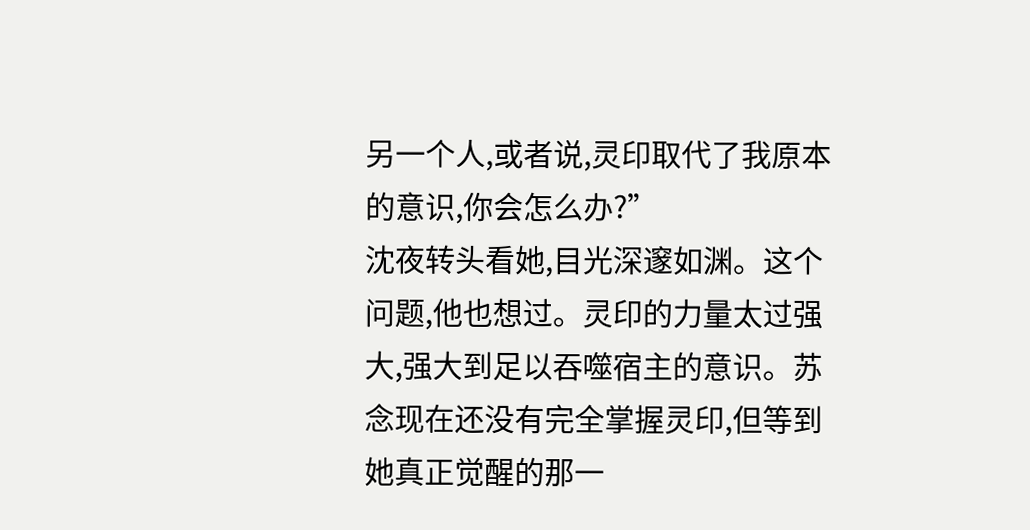另一个人,或者说,灵印取代了我原本的意识,你会怎么办?”
沈夜转头看她,目光深邃如渊。这个问题,他也想过。灵印的力量太过强大,强大到足以吞噬宿主的意识。苏念现在还没有完全掌握灵印,但等到她真正觉醒的那一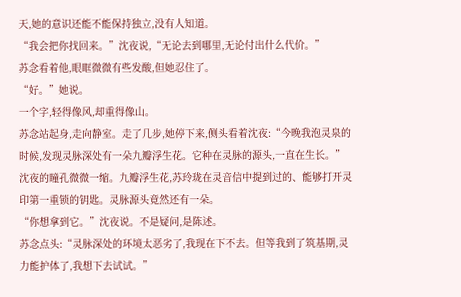天,她的意识还能不能保持独立,没有人知道。
“我会把你找回来。”沈夜说,“无论去到哪里,无论付出什么代价。”
苏念看着他,眼眶微微有些发酸,但她忍住了。
“好。”她说。
一个字,轻得像风,却重得像山。
苏念站起身,走向静室。走了几步,她停下来,侧头看着沈夜:“今晚我泡灵泉的时候,发现灵脉深处有一朵九瓣浮生花。它种在灵脉的源头,一直在生长。”
沈夜的瞳孔微微一缩。九瓣浮生花,苏玲珑在灵音信中提到过的、能够打开灵印第一重锁的钥匙。灵脉源头竟然还有一朵。
“你想拿到它。”沈夜说。不是疑问,是陈述。
苏念点头:“灵脉深处的环境太恶劣了,我现在下不去。但等我到了筑基期,灵力能护体了,我想下去试试。”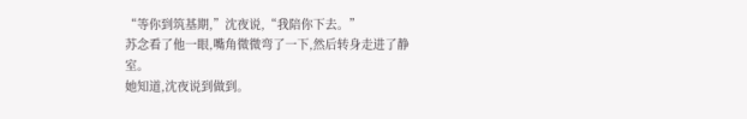“等你到筑基期,”沈夜说,“我陪你下去。”
苏念看了他一眼,嘴角微微弯了一下,然后转身走进了静室。
她知道,沈夜说到做到。